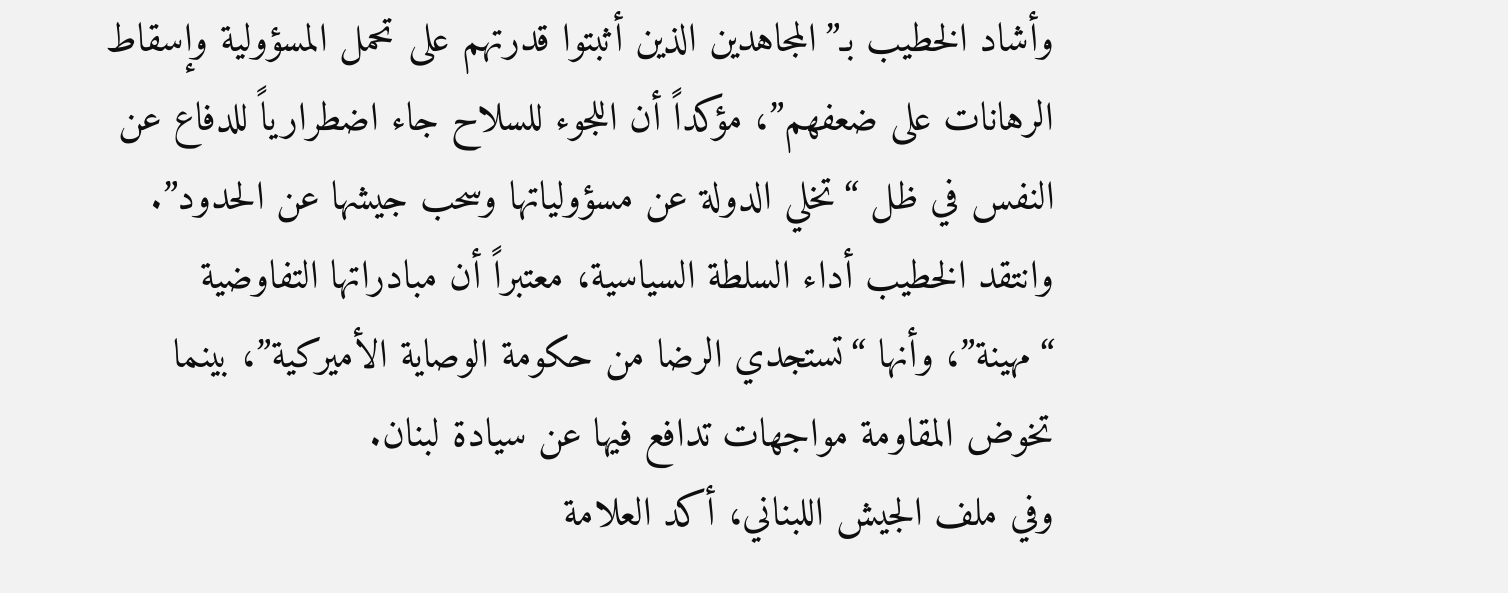وأشاد الخطيب بـ”المجاهدين الذين أثبتوا قدرتهم على تحمل المسؤولية وإسقاط الرهانات على ضعفهم”، مؤكداً أن اللجوء للسلاح جاء اضطرارياً للدفاع عن النفس في ظل “تخلي الدولة عن مسؤولياتها وسحب جيشها عن الحدود”. وانتقد الخطيب أداء السلطة السياسية، معتبراً أن مبادراتها التفاوضية “مهينة”، وأنها “تستجدي الرضا من حكومة الوصاية الأميركية”، بينما تخوض المقاومة مواجهات تدافع فيها عن سيادة لبنان.
وفي ملف الجيش اللبناني، أكد العلامة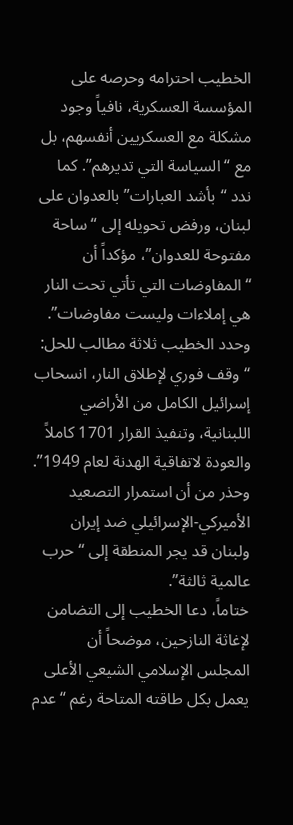الخطيب احترامه وحرصه على المؤسسة العسكرية، نافياً وجود مشكلة مع العسكريين أنفسهم، بل مع “السياسة التي تديرهم”. كما ندد “بأشد العبارات” بالعدوان على لبنان، ورفض تحويله إلى “ساحة مفتوحة للعدوان”، مؤكداً أن “المفاوضات التي تأتي تحت النار هي إملاءات وليست مفاوضات”.
وحدد الخطيب ثلاثة مطالب للحل: “وقف فوري لإطلاق النار، انسحاب إسرائيل الكامل من الأراضي اللبنانية، وتنفيذ القرار 1701 كاملاً والعودة لاتفاقية الهدنة لعام 1949”. وحذر من أن استمرار التصعيد الأميركي-الإسرائيلي ضد إيران ولبنان قد يجر المنطقة إلى “حرب عالمية ثالثة”.
ختاماً، دعا الخطيب إلى التضامن لإغاثة النازحين، موضحاً أن المجلس الإسلامي الشيعي الأعلى يعمل بكل طاقته المتاحة رغم “عدم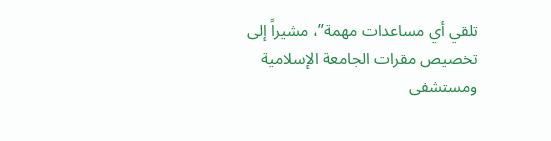تلقي أي مساعدات مهمة”، مشيراً إلى تخصيص مقرات الجامعة الإسلامية ومستشفى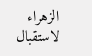الزهراء لاستقبال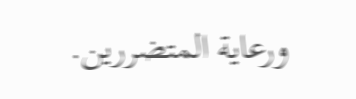ورعاية المتضررين.